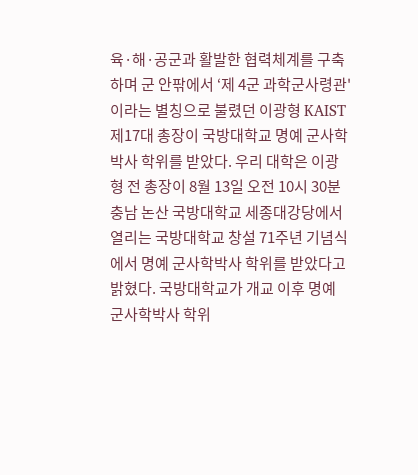육·해·공군과 활발한 협력체계를 구축하며 군 안팎에서 ‘제 4군 과학군사령관'이라는 별칭으로 불렸던 이광형 KAIST 제17대 총장이 국방대학교 명예 군사학박사 학위를 받았다. 우리 대학은 이광형 전 총장이 8월 13일 오전 10시 30분 충남 논산 국방대학교 세종대강당에서 열리는 국방대학교 창설 71주년 기념식에서 명예 군사학박사 학위를 받았다고 밝혔다. 국방대학교가 개교 이후 명예 군사학박사 학위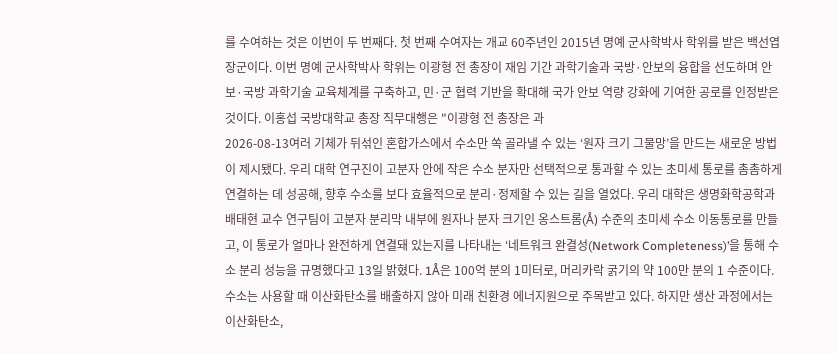를 수여하는 것은 이번이 두 번째다. 첫 번째 수여자는 개교 60주년인 2015년 명예 군사학박사 학위를 받은 백선엽 장군이다. 이번 명예 군사학박사 학위는 이광형 전 총장이 재임 기간 과학기술과 국방·안보의 융합을 선도하며 안보·국방 과학기술 교육체계를 구축하고, 민·군 협력 기반을 확대해 국가 안보 역량 강화에 기여한 공로를 인정받은 것이다. 이홍섭 국방대학교 총장 직무대행은 "이광형 전 총장은 과
2026-08-13여러 기체가 뒤섞인 혼합가스에서 수소만 쏙 골라낼 수 있는 ‘원자 크기 그물망’을 만드는 새로운 방법이 제시됐다. 우리 대학 연구진이 고분자 안에 작은 수소 분자만 선택적으로 통과할 수 있는 초미세 통로를 촘촘하게 연결하는 데 성공해, 향후 수소를 보다 효율적으로 분리·정제할 수 있는 길을 열었다. 우리 대학은 생명화학공학과 배태현 교수 연구팀이 고분자 분리막 내부에 원자나 분자 크기인 옹스트롬(Å) 수준의 초미세 수소 이동통로를 만들고, 이 통로가 얼마나 완전하게 연결돼 있는지를 나타내는 ‘네트워크 완결성(Network Completeness)’을 통해 수소 분리 성능을 규명했다고 13일 밝혔다. 1Å은 100억 분의 1미터로, 머리카락 굵기의 약 100만 분의 1 수준이다. 수소는 사용할 때 이산화탄소를 배출하지 않아 미래 친환경 에너지원으로 주목받고 있다. 하지만 생산 과정에서는 이산화탄소,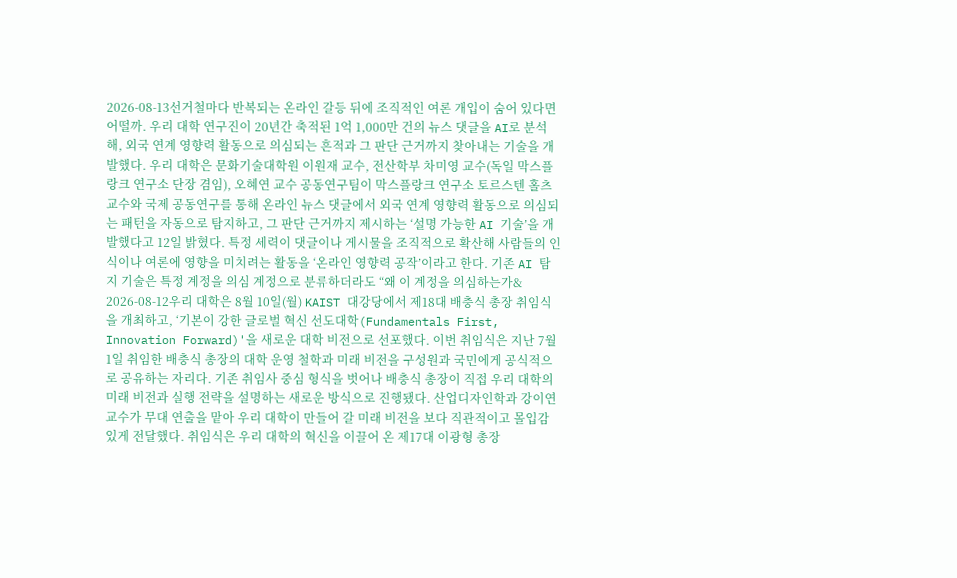2026-08-13선거철마다 반복되는 온라인 갈등 뒤에 조직적인 여론 개입이 숨어 있다면 어떨까. 우리 대학 연구진이 20년간 축적된 1억 1,000만 건의 뉴스 댓글을 AI로 분석해, 외국 연계 영향력 활동으로 의심되는 흔적과 그 판단 근거까지 찾아내는 기술을 개발했다. 우리 대학은 문화기술대학원 이원재 교수, 전산학부 차미영 교수(독일 막스플랑크 연구소 단장 겸임), 오혜연 교수 공동연구팀이 막스플랑크 연구소 토르스텐 홀츠 교수와 국제 공동연구를 통해 온라인 뉴스 댓글에서 외국 연계 영향력 활동으로 의심되는 패턴을 자동으로 탐지하고, 그 판단 근거까지 제시하는 ‘설명 가능한 AI 기술’을 개발했다고 12일 밝혔다. 특정 세력이 댓글이나 게시물을 조직적으로 확산해 사람들의 인식이나 여론에 영향을 미치려는 활동을 ‘온라인 영향력 공작’이라고 한다. 기존 AI 탐지 기술은 특정 계정을 의심 계정으로 분류하더라도 “왜 이 계정을 의심하는가&
2026-08-12우리 대학은 8월 10일(월) KAIST 대강당에서 제18대 배충식 총장 취임식을 개최하고, ‘기본이 강한 글로벌 혁신 선도대학(Fundamentals First, Innovation Forward)'을 새로운 대학 비전으로 선포했다. 이번 취임식은 지난 7월 1일 취임한 배충식 총장의 대학 운영 철학과 미래 비전을 구성원과 국민에게 공식적으로 공유하는 자리다. 기존 취임사 중심 형식을 벗어나 배충식 총장이 직접 우리 대학의 미래 비전과 실행 전략을 설명하는 새로운 방식으로 진행됐다. 산업디자인학과 강이연 교수가 무대 연출을 맡아 우리 대학이 만들어 갈 미래 비전을 보다 직관적이고 몰입감 있게 전달했다. 취임식은 우리 대학의 혁신을 이끌어 온 제17대 이광형 총장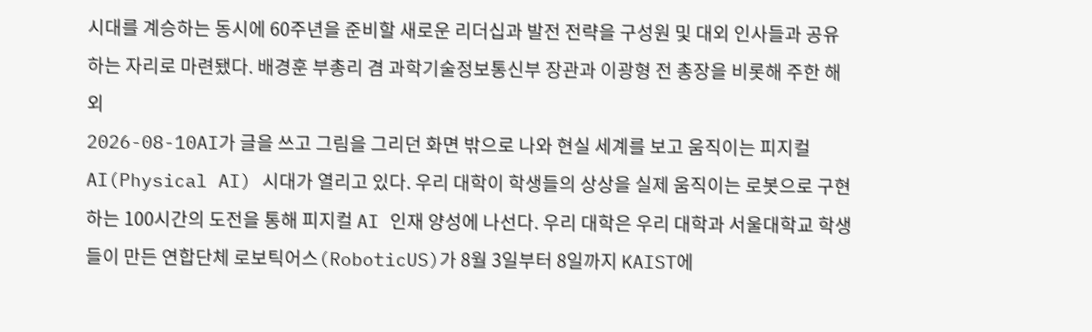시대를 계승하는 동시에 60주년을 준비할 새로운 리더십과 발전 전략을 구성원 및 대외 인사들과 공유하는 자리로 마련됐다. 배경훈 부총리 겸 과학기술정보통신부 장관과 이광형 전 총장을 비롯해 주한 해외
2026-08-10AI가 글을 쓰고 그림을 그리던 화면 밖으로 나와 현실 세계를 보고 움직이는 피지컬 AI(Physical AI) 시대가 열리고 있다. 우리 대학이 학생들의 상상을 실제 움직이는 로봇으로 구현하는 100시간의 도전을 통해 피지컬 AI 인재 양성에 나선다. 우리 대학은 우리 대학과 서울대학교 학생들이 만든 연합단체 로보틱어스(RoboticUS)가 8월 3일부터 8일까지 KAIST에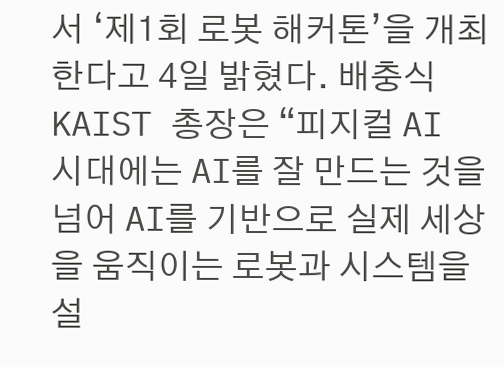서 ‘제1회 로봇 해커톤’을 개최한다고 4일 밝혔다. 배충식 KAIST 총장은 “피지컬 AI 시대에는 AI를 잘 만드는 것을 넘어 AI를 기반으로 실제 세상을 움직이는 로봇과 시스템을 설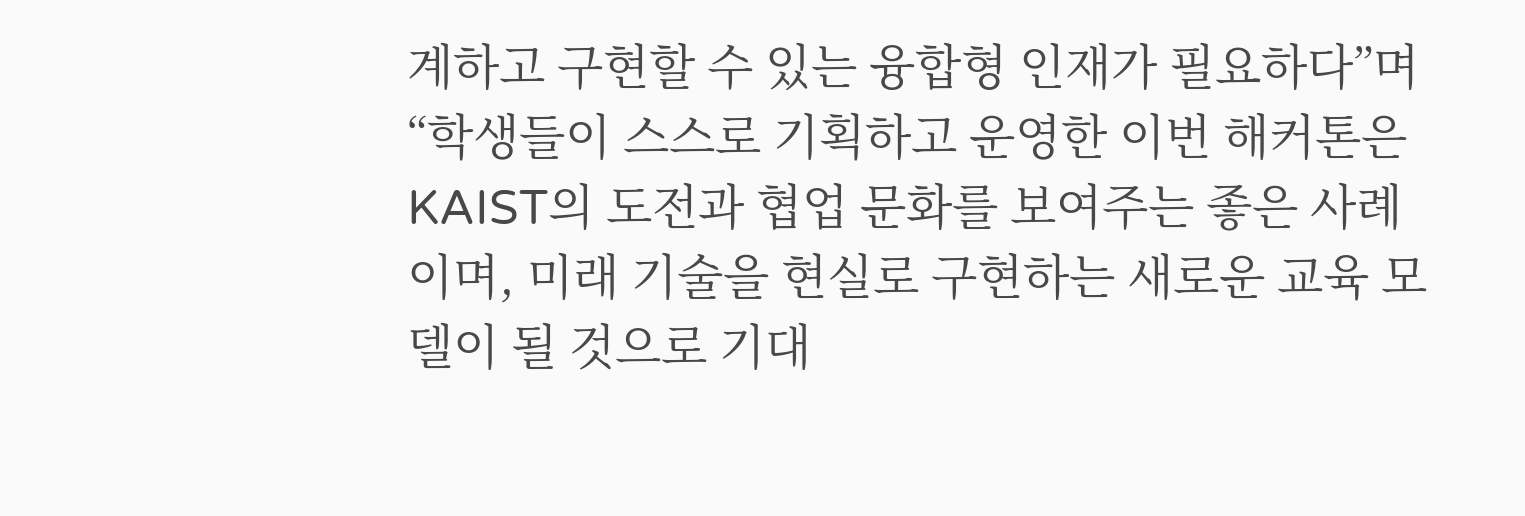계하고 구현할 수 있는 융합형 인재가 필요하다”며 “학생들이 스스로 기획하고 운영한 이번 해커톤은 KAIST의 도전과 협업 문화를 보여주는 좋은 사례이며, 미래 기술을 현실로 구현하는 새로운 교육 모델이 될 것으로 기대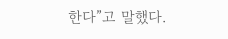한다”고 말했다.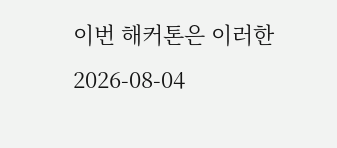이번 해커톤은 이러한
2026-08-04